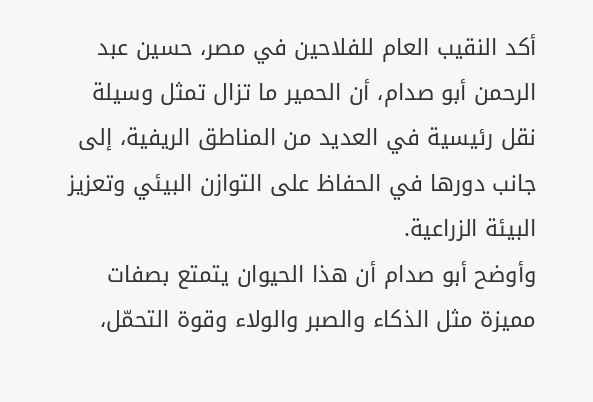أكد النقيب العام للفلاحين في مصر، حسين عبد الرحمن أبو صدام، أن الحمير ما تزال تمثل وسيلة نقل رئيسية في العديد من المناطق الريفية، إلى جانب دورها في الحفاظ على التوازن البيئي وتعزيز البيئة الزراعية.
وأوضح أبو صدام أن هذا الحيوان يتمتع بصفات مميزة مثل الذكاء والصبر والولاء وقوة التحمّل،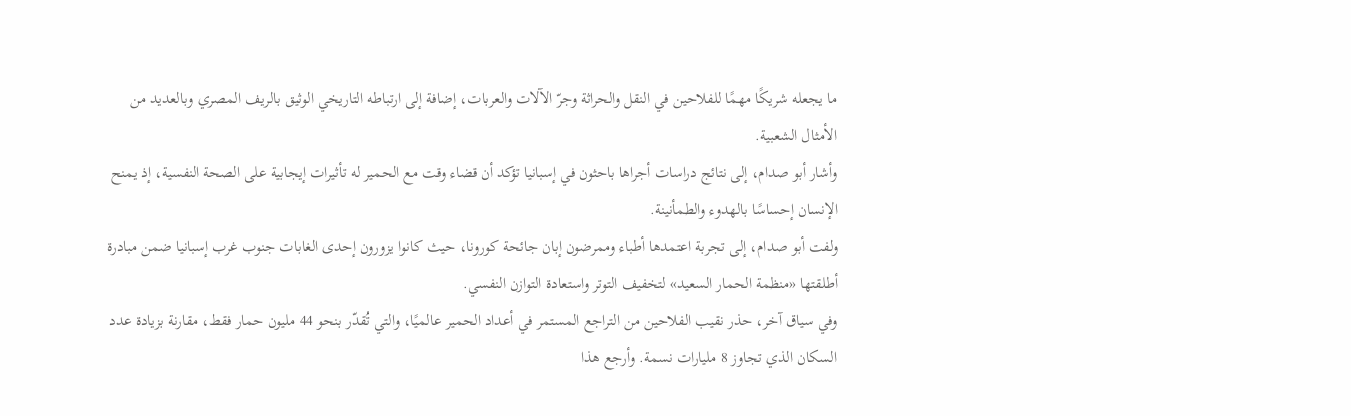ما يجعله شريكًا مهمًا للفلاحين في النقل والحراثة وجرّ الآلات والعربات، إضافة إلى ارتباطه التاريخي الوثيق بالريف المصري وبالعديد من الأمثال الشعبية.
وأشار أبو صدام، إلى نتائج دراسات أجراها باحثون في إسبانيا تؤكد أن قضاء وقت مع الحمير له تأثيرات إيجابية على الصحة النفسية، إذ يمنح الإنسان إحساسًا بالهدوء والطمأنينة.
ولفت أبو صدام، إلى تجربة اعتمدها أطباء وممرضون إبان جائحة كورونا، حيث كانوا يزورون إحدى الغابات جنوب غرب إسبانيا ضمن مبادرة أطلقتها «منظمة الحمار السعيد» لتخفيف التوتر واستعادة التوازن النفسي.
وفي سياق آخر، حذر نقيب الفلاحين من التراجع المستمر في أعداد الحمير عالميًا، والتي تُقدّر بنحو 44 مليون حمار فقط، مقارنة بزيادة عدد السكان الذي تجاوز 8 مليارات نسمة. وأرجع هذا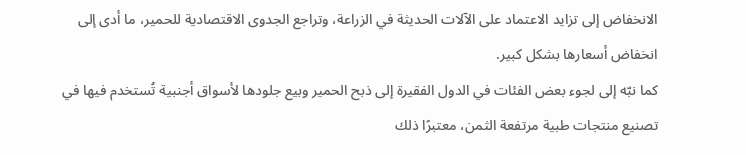الانخفاض إلى تزايد الاعتماد على الآلات الحديثة في الزراعة، وتراجع الجدوى الاقتصادية للحمير، ما أدى إلى انخفاض أسعارها بشكل كبير.
كما نبّه إلى لجوء بعض الفئات في الدول الفقيرة إلى ذبح الحمير وبيع جلودها لأسواق أجنبية تُستخدم فيها في تصنيع منتجات طبية مرتفعة الثمن، معتبرًا ذلك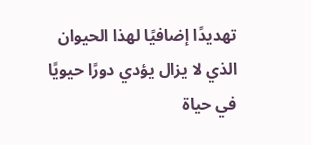تهديدًا إضافيًا لهذا الحيوان الذي لا يزال يؤدي دورًا حيويًا في حياة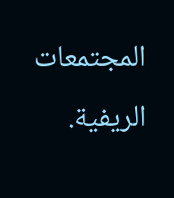المجتمعات الريفية.